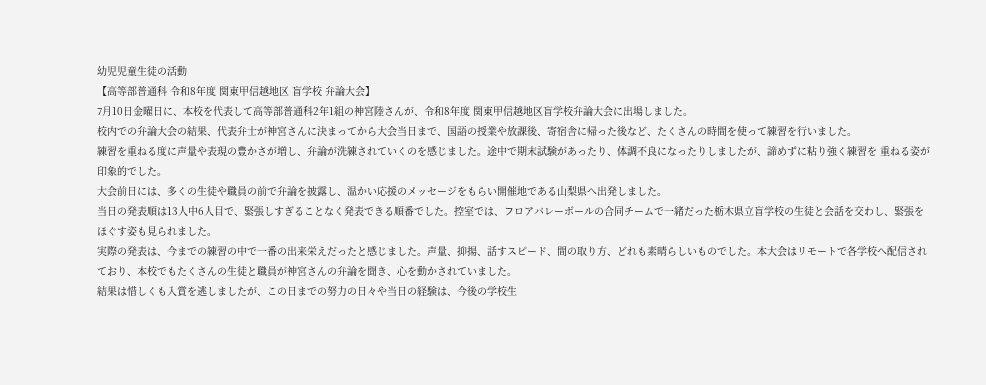幼児児童生徒の活動
【高等部普通科 令和8年度 関東甲信越地区 盲学校 弁論大会】
7月10日金曜日に、本校を代表して高等部普通科2年1組の神宮陸さんが、令和8年度 関東甲信越地区盲学校弁論大会に出場しました。
校内での弁論大会の結果、代表弁士が神宮さんに決まってから大会当日まで、国語の授業や放課後、寄宿舎に帰った後など、たくさんの時間を使って練習を行いました。
練習を重ねる度に声量や表現の豊かさが増し、弁論が洗練されていくのを感じました。途中で期末試験があったり、体調不良になったりしましたが、諦めずに粘り強く練習を 重ねる姿が印象的でした。
大会前日には、多くの生徒や職員の前で弁論を披露し、温かい応援のメッセージをもらい開催地である山梨県へ出発しました。
当日の発表順は13人中6人目で、緊張しすぎることなく発表できる順番でした。控室では、フロアバレーボールの合同チームで一緒だった栃木県立盲学校の生徒と会話を交わし、緊張をほぐす姿も見られました。
実際の発表は、今までの練習の中で一番の出来栄えだったと感じました。声量、抑揚、話すスピード、間の取り方、どれも素晴らしいものでした。本大会はリモートで各学校へ配信されており、本校でもたくさんの生徒と職員が神宮さんの弁論を聞き、心を動かされていました。
結果は惜しくも入賞を逃しましたが、この日までの努力の日々や当日の経験は、今後の学校生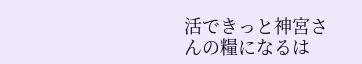活できっと神宮さんの糧になるは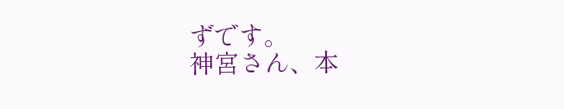ずです。
神宮さん、本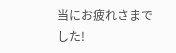当にお疲れさまでした!